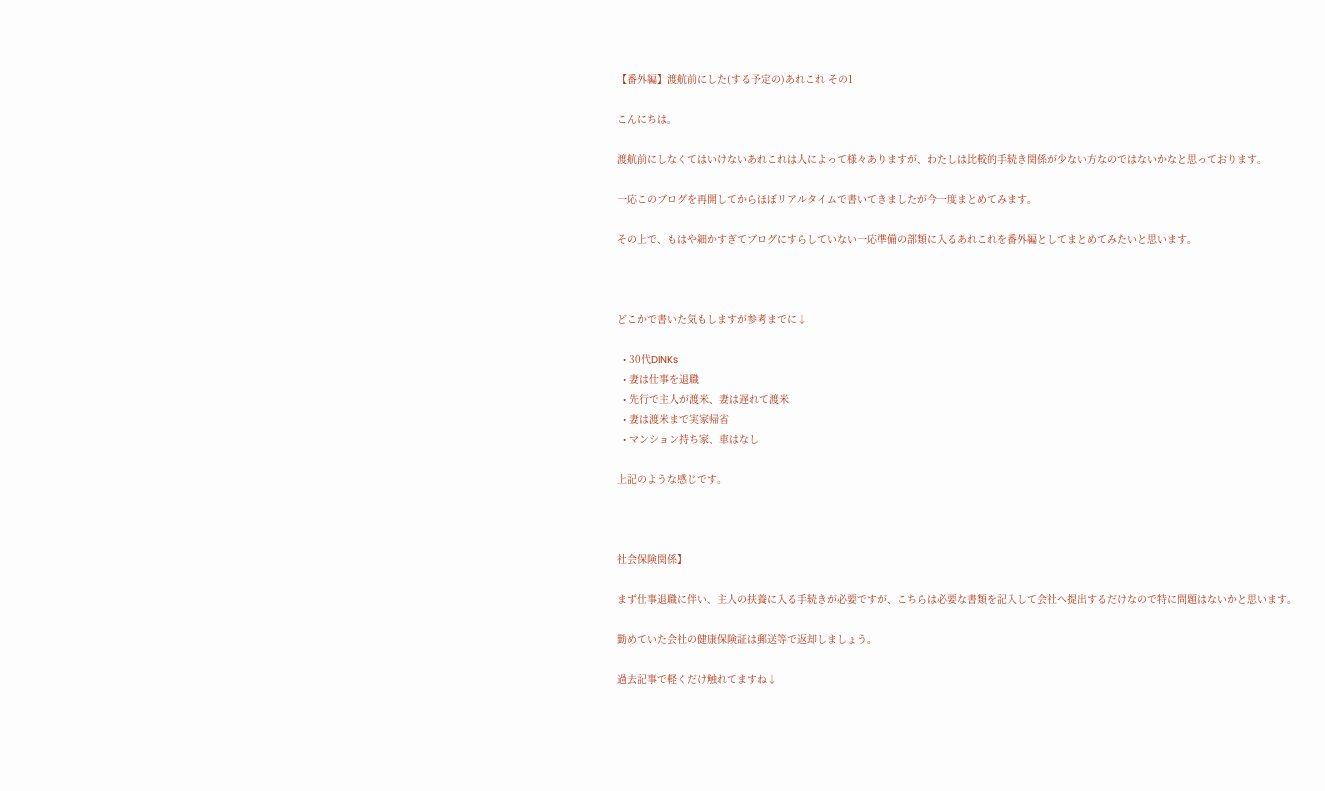【番外編】渡航前にした(する予定の)あれこれ その1

こんにちは。

渡航前にしなくてはいけないあれこれは人によって様々ありますが、わたしは比較的手続き関係が少ない方なのではないかなと思っております。

一応このブログを再開してからほぼリアルタイムで書いてきましたが今一度まとめてみます。

その上で、もはや細かすぎてブログにすらしていない一応準備の部類に入るあれこれを番外編としてまとめてみたいと思います。



どこかで書いた気もしますが参考までに↓

  • 30代DINKs
  • 妻は仕事を退職
  • 先行で主人が渡米、妻は遅れて渡米
  • 妻は渡米まで実家帰省
  • マンション持ち家、車はなし

上記のような感じです。



社会保険関係】

まず仕事退職に伴い、主人の扶養に入る手続きが必要ですが、こちらは必要な書類を記入して会社へ提出するだけなので特に問題はないかと思います。

勤めていた会社の健康保険証は郵送等で返却しましょう。

過去記事で軽くだけ触れてますね↓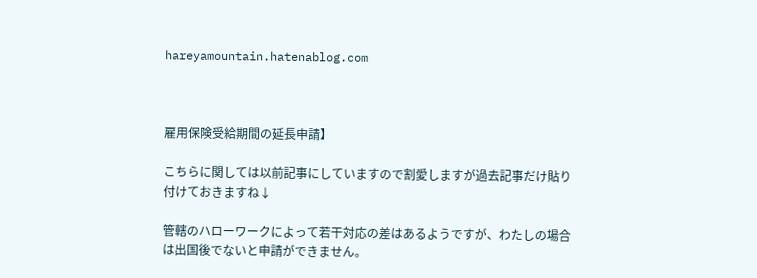hareyamountain.hatenablog.com



雇用保険受給期間の延長申請】

こちらに関しては以前記事にしていますので割愛しますが過去記事だけ貼り付けておきますね↓

管轄のハローワークによって若干対応の差はあるようですが、わたしの場合は出国後でないと申請ができません。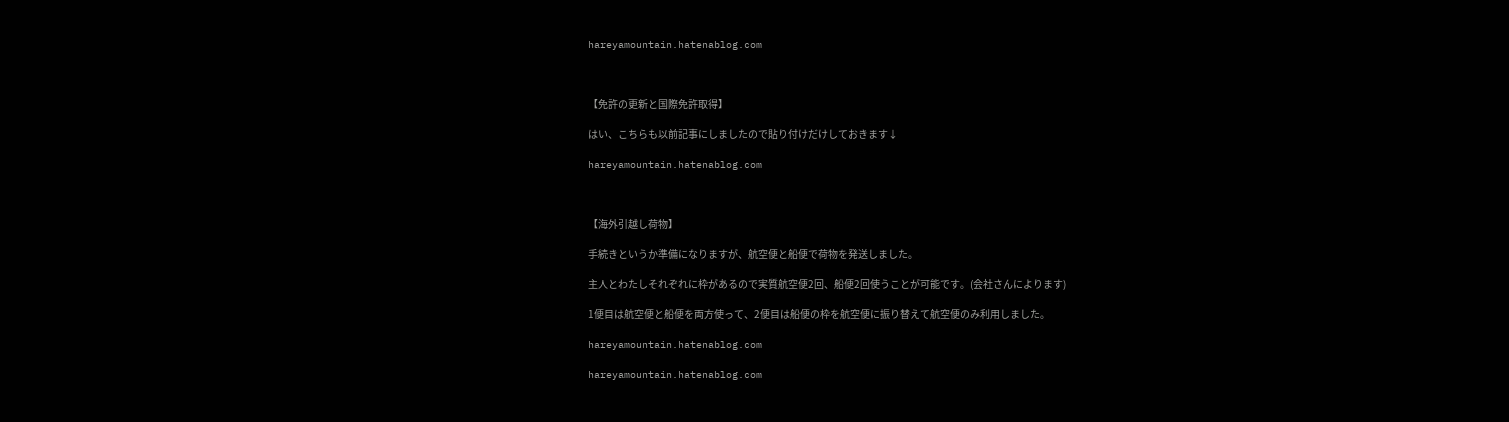hareyamountain.hatenablog.com



【免許の更新と国際免許取得】

はい、こちらも以前記事にしましたので貼り付けだけしておきます↓

hareyamountain.hatenablog.com



【海外引越し荷物】

手続きというか準備になりますが、航空便と船便で荷物を発送しました。

主人とわたしそれぞれに枠があるので実質航空便2回、船便2回使うことが可能です。(会社さんによります)

1便目は航空便と船便を両方使って、2便目は船便の枠を航空便に振り替えて航空便のみ利用しました。

hareyamountain.hatenablog.com

hareyamountain.hatenablog.com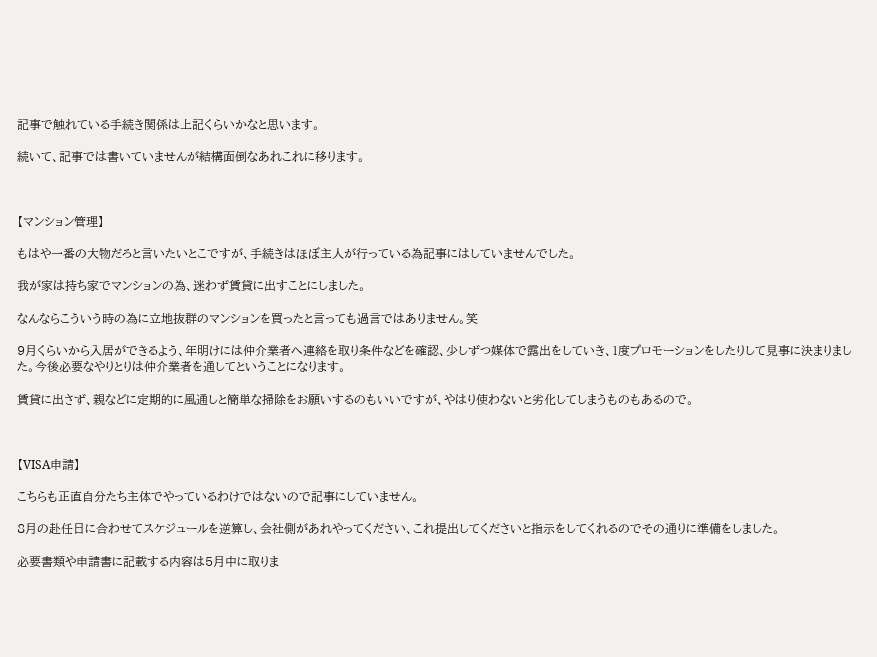記事で触れている手続き関係は上記くらいかなと思います。

続いて、記事では書いていませんが結構面倒なあれこれに移ります。



【マンション管理】

もはや一番の大物だろと言いたいとこですが、手続きはほぼ主人が行っている為記事にはしていませんでした。

我が家は持ち家でマンションの為、迷わず賃貸に出すことにしました。

なんならこういう時の為に立地抜群のマンションを買ったと言っても過言ではありません。笑

9月くらいから入居ができるよう、年明けには仲介業者へ連絡を取り条件などを確認、少しずつ媒体で露出をしていき、1度プロモーションをしたりして見事に決まりました。今後必要なやりとりは仲介業者を通してということになります。

賃貸に出さず、親などに定期的に風通しと簡単な掃除をお願いするのもいいですが、やはり使わないと劣化してしまうものもあるので。



【VISA申請】

こちらも正直自分たち主体でやっているわけではないので記事にしていません。

8月の赴任日に合わせてスケジュールを逆算し、会社側があれやってください、これ提出してくださいと指示をしてくれるのでその通りに準備をしました。

必要書類や申請書に記載する内容は5月中に取りま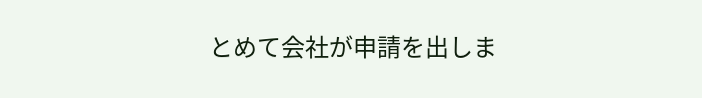とめて会社が申請を出しま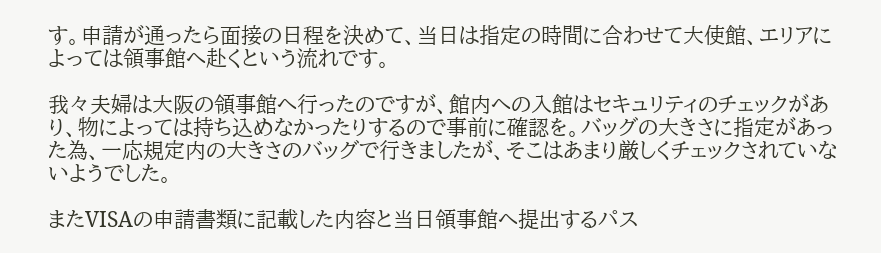す。申請が通ったら面接の日程を決めて、当日は指定の時間に合わせて大使館、エリアによっては領事館へ赴くという流れです。

我々夫婦は大阪の領事館へ行ったのですが、館内への入館はセキュリティのチェックがあり、物によっては持ち込めなかったりするので事前に確認を。バッグの大きさに指定があった為、一応規定内の大きさのバッグで行きましたが、そこはあまり厳しくチェックされていないようでした。

またVISAの申請書類に記載した内容と当日領事館へ提出するパス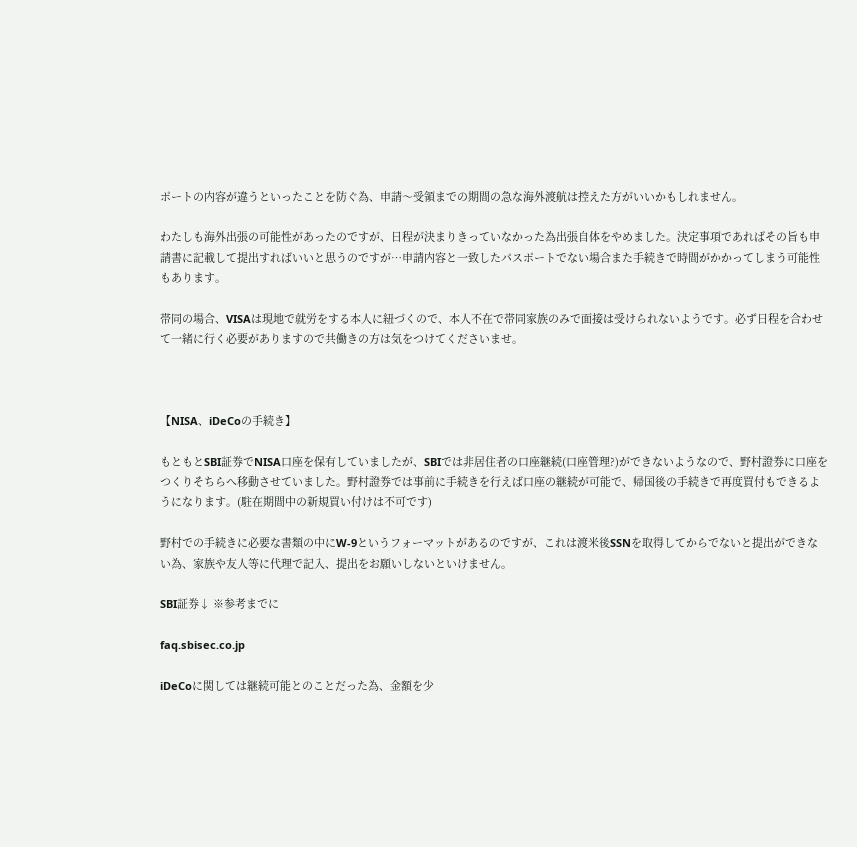ポートの内容が違うといったことを防ぐ為、申請〜受領までの期間の急な海外渡航は控えた方がいいかもしれません。

わたしも海外出張の可能性があったのですが、日程が決まりきっていなかった為出張自体をやめました。決定事項であればその旨も申請書に記載して提出すればいいと思うのですが…申請内容と一致したパスポートでない場合また手続きで時間がかかってしまう可能性もあります。

帯同の場合、VISAは現地で就労をする本人に紐づくので、本人不在で帯同家族のみで面接は受けられないようです。必ず日程を合わせて一緒に行く必要がありますので共働きの方は気をつけてくださいませ。



【NISA、iDeCoの手続き】

もともとSBI証券でNISA口座を保有していましたが、SBIでは非居住者の口座継続(口座管理?)ができないようなので、野村證券に口座をつくりそちらへ移動させていました。野村證券では事前に手続きを行えば口座の継続が可能で、帰国後の手続きで再度買付もできるようになります。(駐在期間中の新規買い付けは不可です)

野村での手続きに必要な書類の中にW-9というフォーマットがあるのですが、これは渡米後SSNを取得してからでないと提出ができない為、家族や友人等に代理で記入、提出をお願いしないといけません。

SBI証券↓ ※参考までに

faq.sbisec.co.jp

iDeCoに関しては継続可能とのことだった為、金額を少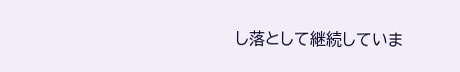し落として継続していま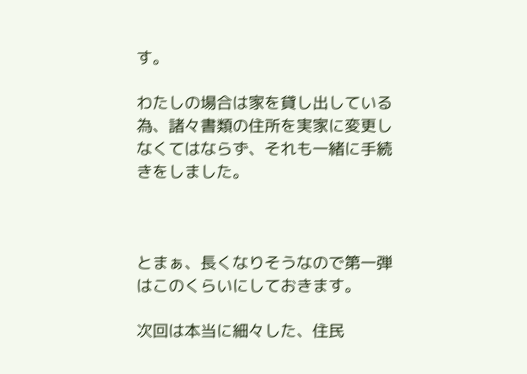す。

わたしの場合は家を貸し出している為、諸々書類の住所を実家に変更しなくてはならず、それも一緒に手続きをしました。



とまぁ、長くなりそうなので第一弾はこのくらいにしておきます。

次回は本当に細々した、住民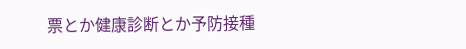票とか健康診断とか予防接種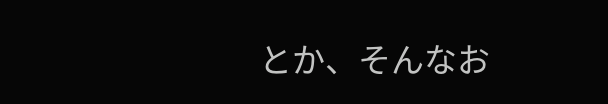とか、そんなお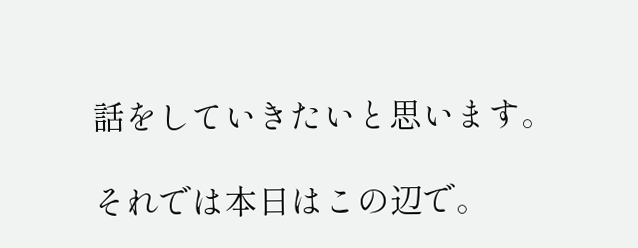話をしていきたいと思います。

それでは本日はこの辺で。